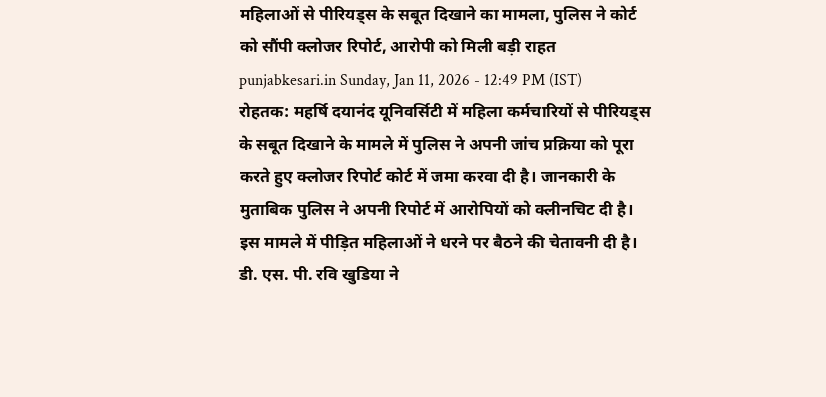महिलाओं से पीरियड्स के सबूत दिखाने का मामला, पुलिस ने कोर्ट को सौंपी क्लोजर रिपोर्ट, आरोपी को मिली बड़ी राहत
punjabkesari.in Sunday, Jan 11, 2026 - 12:49 PM (IST)
रोहतक: महर्षि दयानंद यूनिवर्सिटी में महिला कर्मचारियों से पीरियड्स के सबूत दिखाने के मामले में पुलिस ने अपनी जांच प्रक्रिया को पूरा करते हुए क्लोजर रिपोर्ट कोर्ट में जमा करवा दी है। जानकारी के मुताबिक पुलिस ने अपनी रिपोर्ट में आरोपियों को क्लीनचिट दी है। इस मामले में पीड़ित महिलाओं ने धरने पर बैठने की चेतावनी दी है।
डी. एस. पी. रवि खुडिया ने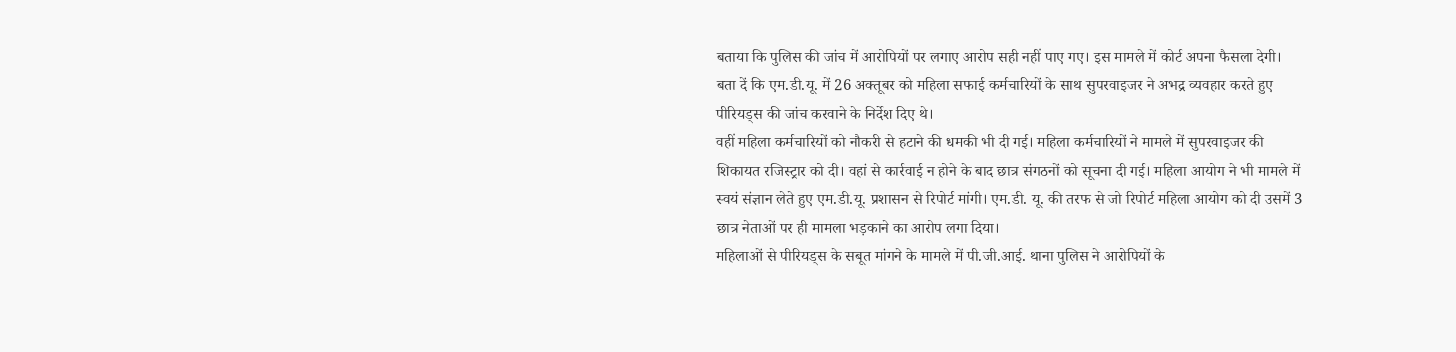बताया कि पुलिस की जांच में आरोपियों पर लगाए आरोप सही नहीं पाए गए। इस मामले में कोर्ट अपना फैसला देगी। बता दें कि एम.डी.यू. में 26 अक्तूबर को महिला सफाई कर्मचारियों के साथ सुपरवाइजर ने अभद्र व्यवहार करते हुए पीरियड्स की जांच करवाने के निर्देश दिए थे।
वहीं महिला कर्मचारियों को नौकरी से हटाने की धमकी भी दी गई। महिला कर्मचारियों ने मामले में सुपरवाइजर की शिकायत रजिस्ट्रार को दी। वहां से कार्रवाई न होने के बाद छात्र संगठनों को सूचना दी गई। महिला आयोग ने भी मामले में स्वयं संज्ञान लेते हुए एम.डी.यू. प्रशासन से रिपोर्ट मांगी। एम.डी. यू. की तरफ से जो रिपोर्ट महिला आयोग को दी उसमें 3 छात्र नेताओं पर ही मामला भड़काने का आरोप लगा दिया।
महिलाओं से पीरियड्स के सबूत मांगने के मामले में पी.जी.आई. थाना पुलिस ने आरोपियों के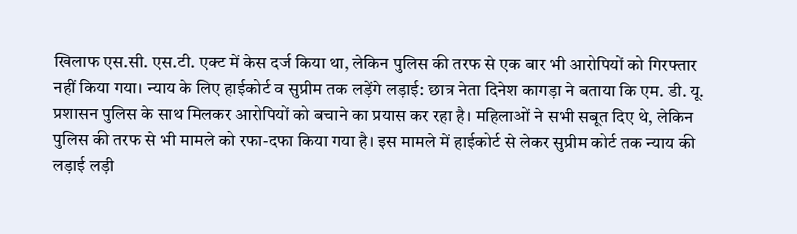खिलाफ एस.सी. एस.टी. एक्ट में केस दर्ज किया था, लेकिन पुलिस की तरफ से एक बार भी आरोपियों को गिरफ्तार नहीं किया गया। न्याय के लिए हाईकोर्ट व सुप्रीम तक लड़ेंगे लड़ाई: छात्र नेता दिनेश कागड़ा ने बताया कि एम. डी. यू. प्रशासन पुलिस के साथ मिलकर आरोपियों को बचाने का प्रयास कर रहा है। महिलाओं ने सभी सबूत दिए थे, लेकिन पुलिस की तरफ से भी मामले को रफा-दफा किया गया है। इस मामले में हाईकोर्ट से लेकर सुप्रीम कोर्ट तक न्याय की लड़ाई लड़ी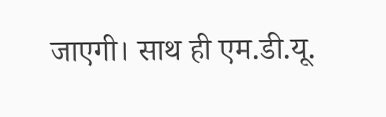जाएगी। साथ ही एम.डी.यू.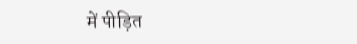में पीड़ित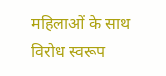महिलाओं के साथ विरोध स्वरूप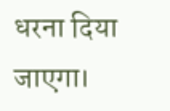धरना दिया जाएगा।